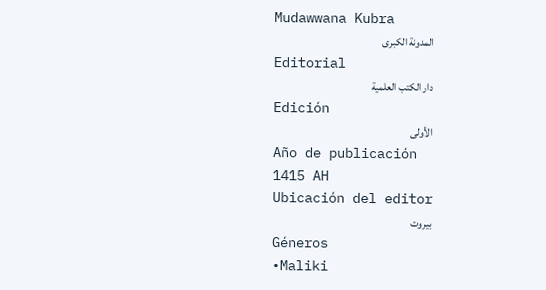Mudawwana Kubra
المدونة الكبرى
Editorial
دار الكتب العلمية
Edición
الأولى
Año de publicación
1415 AH
Ubicación del editor
بيروت
Géneros
•Maliki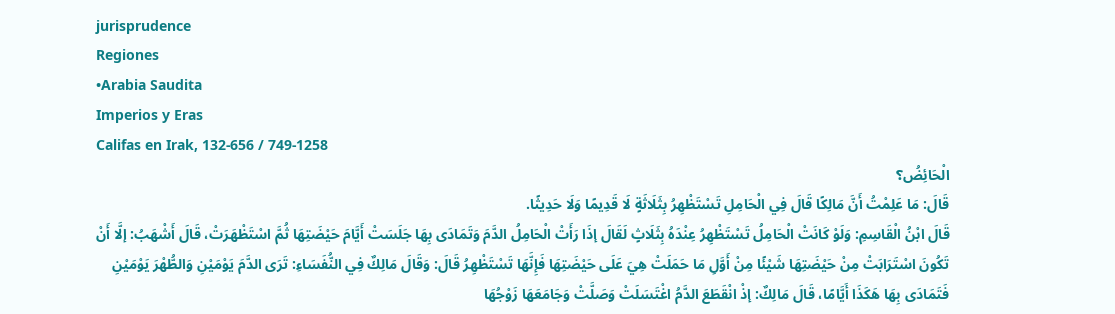jurisprudence
Regiones
•Arabia Saudita
Imperios y Eras
Califas en Irak, 132-656 / 749-1258
الْحَائِضُ؟
قَالَ: مَا عَلِمْتُ أَنَّ مَالِكًا قَالَ فِي الْحَامِلِ تَسْتَظْهِرُ بِثَلَاثَةٍ لَا قَدِيمًا وَلَا حَدِيثًا.
قَالَ ابْنُ الْقَاسِمِ: وَلَوْ كَانَتْ الْحَامِلُ تَسْتَظْهِرُ عِنْدَهُ بِثَلَاثٍ لَقَالَ إذَا رَأَتْ الْحَامِلُ الدَّمَ وَتَمَادَى بِهَا جَلَسَتْ أَيَّامَ حَيْضَتِهَا ثُمَّ اسْتَظْهَرَتْ، قَالَ أَشْهَبُ: إلَّا أَنْ تَكُونَ اسْتَرَابَتْ مِنْ حَيْضَتِهَا شَيْئًا مِنْ أَوَّلِ مَا حَمَلَتْ هِيَ عَلَى حَيْضَتِهَا فَإِنَّهَا تَسْتَظْهِرُ قَالَ: وَقَالَ مَالِكٌ فِي النُّفَسَاءِ: تَرَى الدَّمَ يَوْمَيْنِ وَالطُّهْرَ يَوْمَيْنِ فَتَمَادَى بِهَا هَكَذَا أَيَّامًا، قَالَ مَالِكٌ: إذْ انْقَطَعَ الدَّمُ اغْتَسَلَتْ وَصَلَّتْ وَجَامَعَهَا زَوْجُهَا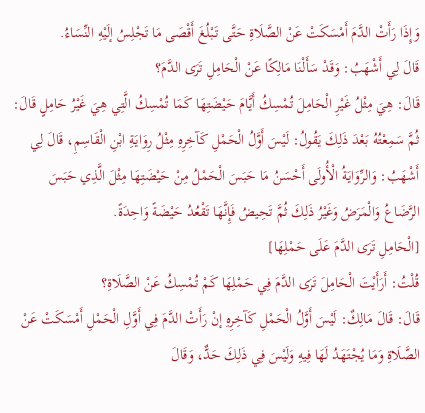وَإِذَا رَأَتْ الدَّمَ أَمْسَكَتْ عَنْ الصَّلَاةِ حَتَّى تَبْلُغَ أَقْصَى مَا تَجْلِسُ إلَيْهِ النِّسَاءُ.
قَالَ لِي أَشْهَبُ: وَقَدْ سَأَلْنَا مَالِكًا عَنْ الْحَامِلِ تَرَى الدَّمَ؟
قَالَ: هِيَ مِثْلُ غَيْرِ الْحَامِلَ تُمْسِكُ أَيَّامَ حَيْضَتِهَا كَمَا تُمْسِكُ الَّتِي هِيَ غَيْرُ حَامِلٍ قَالَ: ثُمَّ سَمِعْتُهُ بَعْدَ ذَلِكَ يَقُولُ: لَيْسَ أَوَّلُ الْحَمْلِ كَآخِرِهِ مِثْلُ رِوَايَةِ ابْنِ الْقَاسِمِ، قَالَ لِي أَشْهَبُ: وَالرِّوَايَةُ الْأُولَى أَحْسَنُ مَا حَبَسَ الْحَمْلُ مِنْ حَيْضَتِهَا مِثْلَ الَّذِي حَبَسَ الرَّضَاعُ وَالْمَرَضُ وَغَيْرُ ذَلِكَ ثُمَّ تَحِيضُ فَإِنَّهَا تَقْعُدُ حَيْضَةً وَاحِدَةً.
[الْحَامِلِ تَرَى الدَّمَ عَلَى حَمْلِهَا]
قُلْتُ: أَرَأَيْتَ الْحَامِلَ تَرَى الدَّمَ فِي حَمْلِهَا كَمْ تُمْسِكُ عَنْ الصَّلَاةِ؟
قَالَ: قَالَ مَالِكٌ: لَيْسَ أَوَّلُ الْحَمْلِ كَآخِرِهِ إنْ رَأَتْ الدَّمَ فِي أَوَّلِ الْحَمْلِ أَمْسَكَتْ عَنْ الصَّلَاةِ وَمَا يُجْتَهَدُ لَهَا فِيهِ وَلَيْسَ فِي ذَلِكَ حَدٌّ، وَقَالَ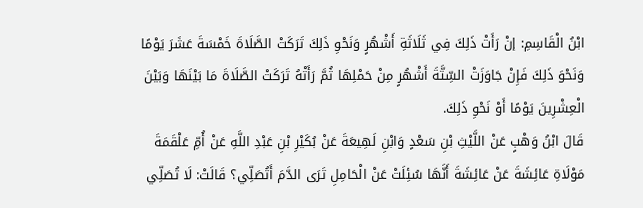ابْنُ الْقَاسِمِ: إنْ رَأَتْ ذَلِكَ فِي ثَلَاثَةِ أَشْهُرٍ وَنَحْوِ ذَلِكَ تَرَكَتْ الصَّلَاةَ خَمْسَةَ عَشَرَ يَوْمًا وَنَحْوَ ذَلِكَ فَإِنْ جَاوَزَتْ السِّتَّةَ أَشْهُرٍ مِنْ حَمْلِهَا ثُمَّ رَأَتْهُ تَرَكَتْ الصَّلَاةَ مَا بَيْنَهَا وَبَيْنَ الْعِشْرِينَ يَوْمًا أَوْ نَحْوِ ذَلِكَ.
قَالَ ابْنُ وَهْبٍ عَنْ اللَّيْثِ بْنِ سَعْدٍ وَابْنِ لَهِيعَةَ عَنْ بُكَيْرِ بْنِ عَبْدِ اللَّهِ عَنْ أُمِّ عَلْقَمَةَ مَوْلَاةِ عَائِشَةَ عَنْ عَائِشَةَ أَنَّهَا سُئِلَتْ عَنْ الْحَامِلِ تَرَى الدَّمَ أَتُصَلِّي؟ قَالَتْ: لَا تُصَلِّي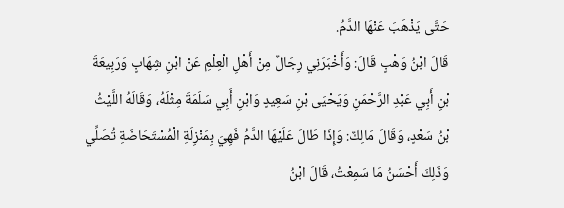حَتَّى يَذْهَبَ عَنْهَا الدَّمُ.
قَالَ ابْنُ وَهْبٍ قَالَ: وَأَخْبَرَنِي رِجَالٌ مِنْ أَهْلِ الْعِلْمِ عَنْ ابْنِ شِهَابٍ وَرَبِيعَةَ بْنِ أَبِي عَبْدِ الرَّحْمَنِ وَيَحْيَى بْنِ سَعِيدٍ وَابْنِ أَبِي سَلَمَةَ مِثْلَهُ، وَقَالَهُ اللَّيْثُ بْنُ سَعْدٍ، وَقَالَ مَالِكٌ: وَإِذَا طَالَ عَلَيْهَا الدَّمُ فَهِيَ بِمَنْزِلَةِ الْمُسْتَحَاضَةِ تُصَلِّي وَذَلِكَ أَحْسَنُ مَا سَمِعْتُ، قَالَ ابْنُ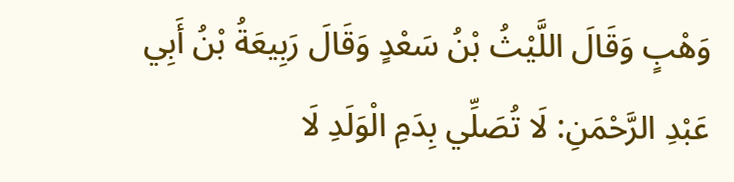وَهْبٍ وَقَالَ اللَّيْثُ بْنُ سَعْدٍ وَقَالَ رَبِيعَةُ بْنُ أَبِي عَبْدِ الرَّحْمَنِ: لَا تُصَلِّي بِدَمِ الْوَلَدِ لَا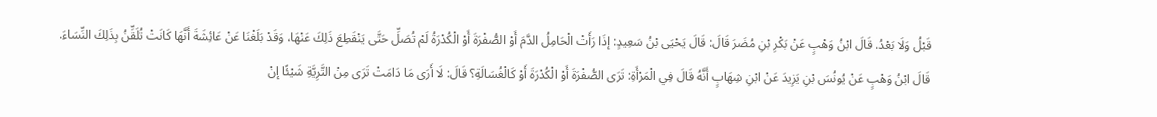قَبْلُ وَلَا بَعْدُ. قَالَ ابْنُ وَهْبٍ عَنْ بَكْرِ بْنِ مُضَرَ قَالَ: قَالَ يَحْيَى بْنُ سَعِيدٍ: إذَا رَأَتْ الْحَامِلُ الدَّمَ أَوْ الصُّفْرَةَ أَوْ الْكُدْرَةُ لَمْ تُصَلِّ حَتَّى يَنْقَطِعَ ذَلِكَ عَنْهَا، وَقَدْ بَلَغْنَا عَنْ عَائِشَةَ أَنَّهَا كَانَتْ تُلَقِّنُ بِذَلِكَ النِّسَاءَ.
قَالَ ابْنُ وَهْبٍ عَنْ يُونُسَ بْنِ يَزِيدَ عَنْ ابْنِ شِهَابٍ أَنَّهُ قَالَ فِي الْمَرْأَةِ: تَرَى الصُّفْرَةَ أَوْ الْكُدْرَةَ أَوْ كَالْغُسَالَةِ؟ قَالَ: لَا أَرَى مَا دَامَتْ تَرَى مِنْ التَّرِيَّةِ شَيْئًا إنْ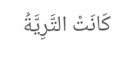كَانَتْ التَّرِيَّةُ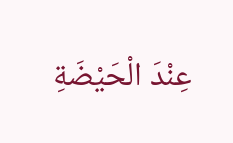عِنْدَ الْحَيْضَةِ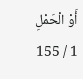أَوْ الْحَمْلِ
1 / 155